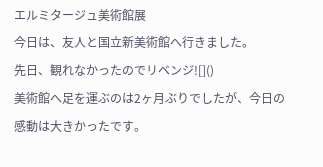エルミタージュ美術館展
今日は、友人と国立新美術館へ行きました。
先日、観れなかったのでリベンジ![]()
美術館へ足を運ぶのは2ヶ月ぶりでしたが、今日の感動は大きかったです。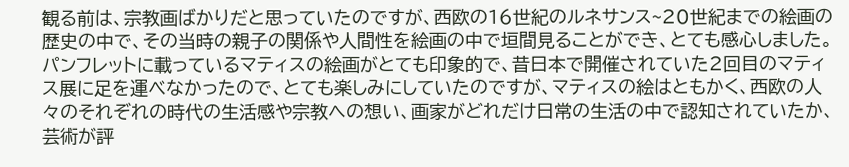観る前は、宗教画ばかりだと思っていたのですが、西欧の16世紀のルネサンス~20世紀までの絵画の歴史の中で、その当時の親子の関係や人間性を絵画の中で垣間見ることができ、とても感心しました。
パンフレットに載っているマティスの絵画がとても印象的で、昔日本で開催されていた2回目のマティス展に足を運べなかったので、とても楽しみにしていたのですが、マティスの絵はともかく、西欧の人々のそれぞれの時代の生活感や宗教への想い、画家がどれだけ日常の生活の中で認知されていたか、芸術が評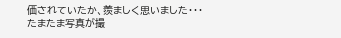価されていたか、羨ましく思いました・・・
たまたま写真が撮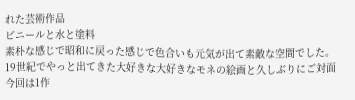れた芸術作品
ビニールと水と塗料
素朴な感じで昭和に戻った感じで色合いも元気が出て素敵な空間でした。
19世紀でやっと出てきた大好きな大好きなモネの絵画と久しぶりにご対面
今回は1作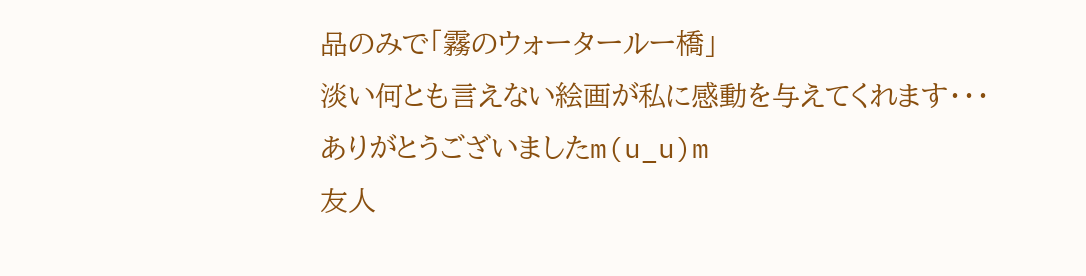品のみで「霧のウォータールー橋」
淡い何とも言えない絵画が私に感動を与えてくれます・・・
ありがとうございましたm(u_u)m
友人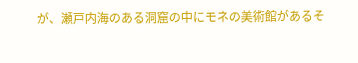が、瀬戸内海のある洞窟の中にモネの美術館があるそ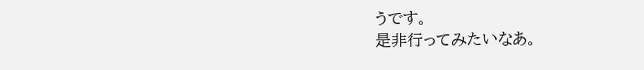うです。
是非行ってみたいなあ。